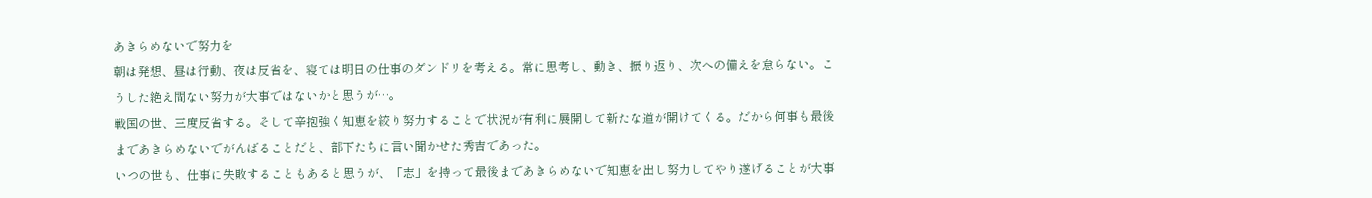あきらめないで努力を
朝は発想、昼は行動、夜は反省を、寝ては明日の仕事のダンドリを考える。常に思考し、動き、振り返り、次への備えを怠らない。こうした絶え間ない努力が大事ではないかと思うが…。
戦国の世、三度反省する。そして辛抱強く知恵を絞り努力することで状況が有利に展開して新たな道が開けてくる。だから何事も最後まであきらめないでがんばることだと、部下たちに言い聞かせた秀吉であった。
いつの世も、仕事に失敗することもあると思うが、「志」を持って最後まであきらめないで知恵を出し努力してやり遂げることが大事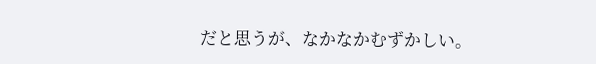だと思うが、なかなかむずかしい。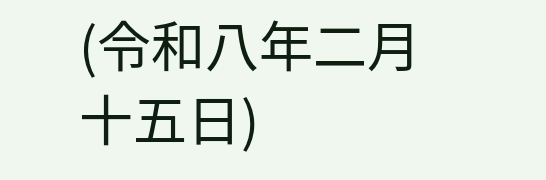(令和八年二月十五日)